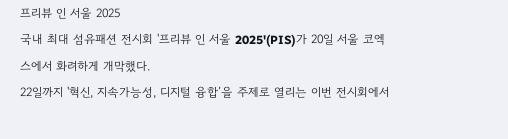프리뷰 인 서울 2025
국내 최대 섬유패션 전시회 '프리뷰 인 서울 2025'(PIS)가 20일 서울 코엑스에서 화려하게 개막했다.
22일까지 '혁신, 지속가능성, 디지털 융합’을 주제로 열리는 이번 전시회에서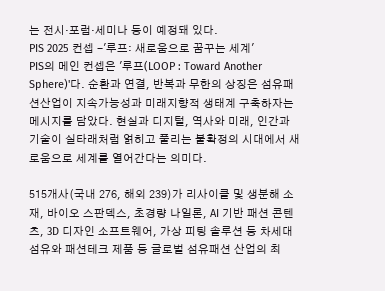는 전시·포럼·세미나 등이 예정돼 있다.
PIS 2025 컨셉 -'루프: 새로움으로 꿈꾸는 세계'
PIS의 메인 컨셉은 '루프(LOOP : Toward Another Sphere)'다. 순환과 연결, 반복과 무한의 상징은 섬유패션산업이 지속가능성과 미래지향적 생태계 구축하자는 메시지를 담았다. 현실과 디지털, 역사와 미래, 인간과 기술이 실타래처럼 얽히고 풀리는 불확정의 시대에서 새로움으로 세계를 열어간다는 의미다.

515개사(국내 276, 해외 239)가 리사이클 및 생분해 소재, 바이오 스판덱스, 초경량 나일론, AI 기반 패션 콘텐츠, 3D 디자인 소프트웨어, 가상 피팅 솔루션 등 차세대 섬유와 패션테크 제품 등 글로벌 섬유패션 산업의 최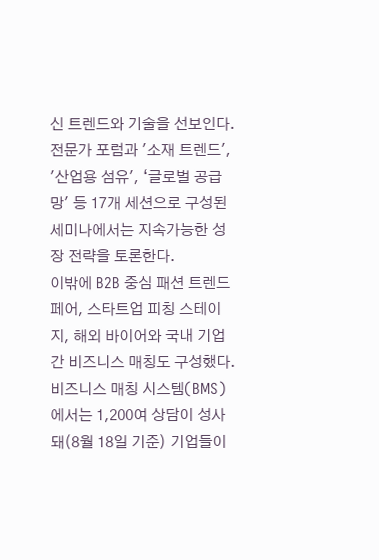신 트렌드와 기술을 선보인다.
전문가 포럼과 '소재 트렌드', '산업용 섬유', ‘글로벌 공급망' 등 17개 세션으로 구성된 세미나에서는 지속가능한 성장 전략을 토론한다.
이밖에 B2B 중심 패션 트렌드 페어, 스타트업 피칭 스테이지, 해외 바이어와 국내 기업 간 비즈니스 매칭도 구성했다.
비즈니스 매칭 시스템(BMS)에서는 1,200여 상담이 성사돼(8월 18일 기준) 기업들이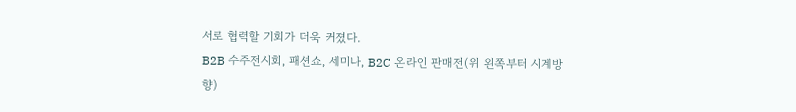서로 협력할 기회가 더욱 커졌다.
B2B 수주전시회, 패션쇼, 세미나, B2C 온라인 판매전(위 왼쪽부터 시계방향)